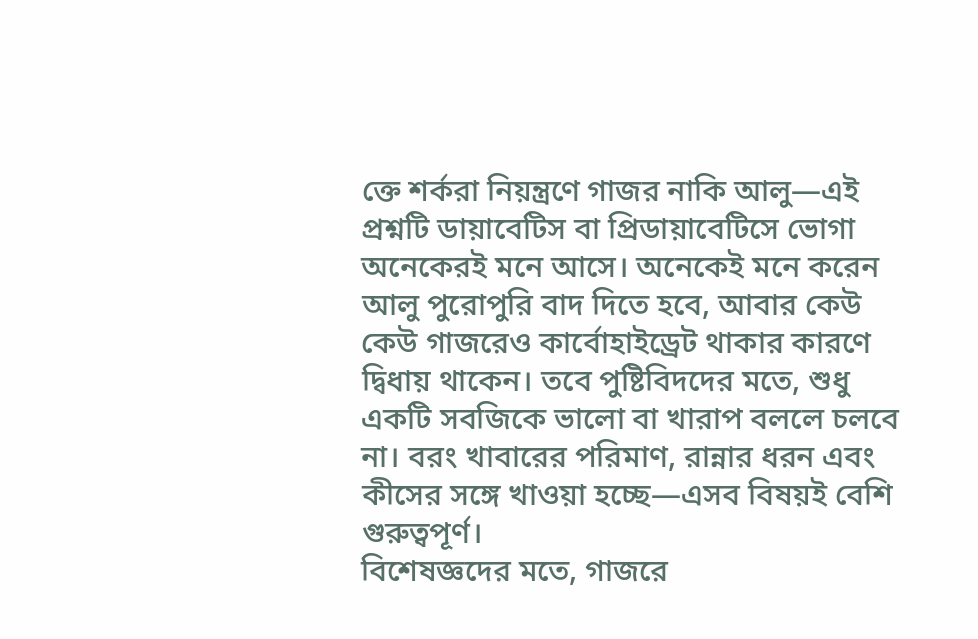ক্তে শর্করা নিয়ন্ত্রণে গাজর নাকি আলু—এই প্রশ্নটি ডায়াবেটিস বা প্রিডায়াবেটিসে ভোগা অনেকেরই মনে আসে। অনেকেই মনে করেন আলু পুরোপুরি বাদ দিতে হবে, আবার কেউ কেউ গাজরেও কার্বোহাইড্রেট থাকার কারণে দ্বিধায় থাকেন। তবে পুষ্টিবিদদের মতে, শুধু একটি সবজিকে ভালো বা খারাপ বললে চলবে না। বরং খাবারের পরিমাণ, রান্নার ধরন এবং কীসের সঙ্গে খাওয়া হচ্ছে—এসব বিষয়ই বেশি গুরুত্বপূর্ণ।
বিশেষজ্ঞদের মতে, গাজরে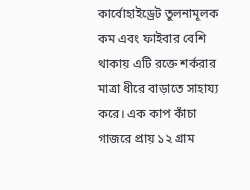কার্বোহাইড্রেট তুলনামূলক কম এবং ফাইবার বেশি থাকায় এটি রক্তে শর্করার মাত্রা ধীরে বাড়াতে সাহায্য করে। এক কাপ কাঁচা গাজরে প্রায় ১২ গ্রাম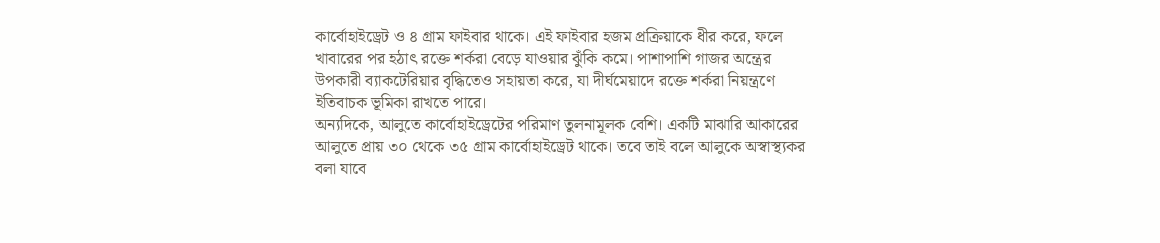কার্বোহাইড্রেট ও ৪ গ্রাম ফাইবার থাকে। এই ফাইবার হজম প্রক্রিয়াকে ধীর করে, ফলে খাবারের পর হঠাৎ রক্তে শর্করা বেড়ে যাওয়ার ঝুঁকি কমে। পাশাপাশি গাজর অন্ত্রের উপকারী ব্যাকটেরিয়ার বৃদ্ধিতেও সহায়তা করে, যা দীর্ঘমেয়াদে রক্তে শর্করা নিয়ন্ত্রণে ইতিবাচক ভূমিকা রাখতে পারে।
অন্যদিকে, আলুতে কার্বোহাইড্রেটের পরিমাণ তুলনামূলক বেশি। একটি মাঝারি আকারের আলুতে প্রায় ৩০ থেকে ৩৫ গ্রাম কার্বোহাইড্রেট থাকে। তবে তাই বলে আলুকে অস্বাস্থ্যকর বলা যাবে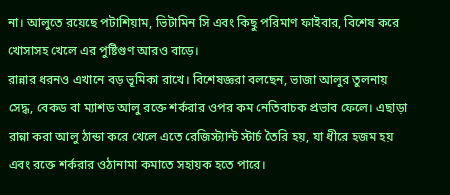না। আলুতে রয়েছে পটাশিয়াম, ভিটামিন সি এবং কিছু পরিমাণ ফাইবার, বিশেষ করে খোসাসহ খেলে এর পুষ্টিগুণ আরও বাড়ে।
রান্নার ধরনও এখানে বড় ভূমিকা রাখে। বিশেষজ্ঞরা বলছেন, ভাজা আলুর তুলনায় সেদ্ধ, বেকড বা ম্যাশড আলু রক্তে শর্করার ওপর কম নেতিবাচক প্রভাব ফেলে। এছাড়া রান্না করা আলু ঠান্ডা করে খেলে এতে রেজিস্ট্যান্ট স্টার্চ তৈরি হয়, যা ধীরে হজম হয় এবং রক্তে শর্করার ওঠানামা কমাতে সহায়ক হতে পারে।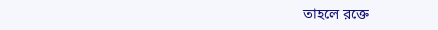তাহলে রক্তে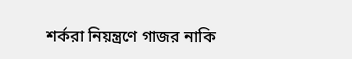শর্করা নিয়ন্ত্রণে গাজর নাকি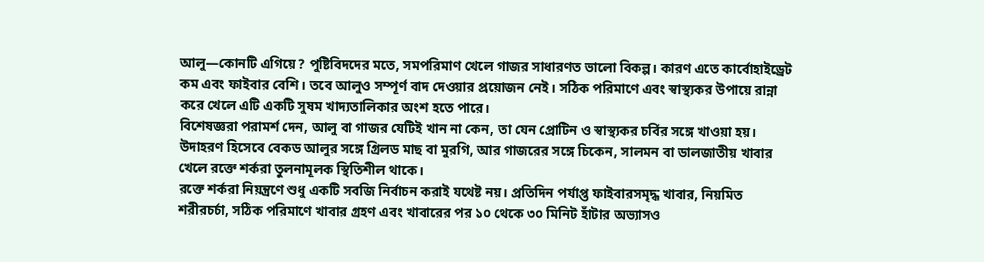আলু—কোনটি এগিয়ে? পুষ্টিবিদদের মতে, সমপরিমাণ খেলে গাজর সাধারণত ভালো বিকল্প। কারণ এতে কার্বোহাইড্রেট কম এবং ফাইবার বেশি। তবে আলুও সম্পূর্ণ বাদ দেওয়ার প্রয়োজন নেই। সঠিক পরিমাণে এবং স্বাস্থ্যকর উপায়ে রান্না করে খেলে এটি একটি সুষম খাদ্যতালিকার অংশ হতে পারে।
বিশেষজ্ঞরা পরামর্শ দেন, আলু বা গাজর যেটিই খান না কেন, তা যেন প্রোটিন ও স্বাস্থ্যকর চর্বির সঙ্গে খাওয়া হয়। উদাহরণ হিসেবে বেকড আলুর সঙ্গে গ্রিলড মাছ বা মুরগি, আর গাজরের সঙ্গে চিকেন, সালমন বা ডালজাতীয় খাবার খেলে রক্তে শর্করা তুলনামূলক স্থিতিশীল থাকে।
রক্তে শর্করা নিয়ন্ত্রণে শুধু একটি সবজি নির্বাচন করাই যথেষ্ট নয়। প্রতিদিন পর্যাপ্ত ফাইবারসমৃদ্ধ খাবার, নিয়মিত শরীরচর্চা, সঠিক পরিমাণে খাবার গ্রহণ এবং খাবারের পর ১০ থেকে ৩০ মিনিট হাঁটার অভ্যাসও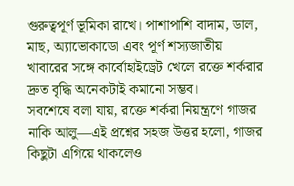গুরুত্বপূর্ণ ভূমিকা রাখে। পাশাপাশি বাদাম, ডাল, মাছ, অ্যাভোকাডো এবং পূর্ণ শস্যজাতীয় খাবারের সঙ্গে কার্বোহাইড্রেট খেলে রক্তে শর্করার দ্রুত বৃদ্ধি অনেকটাই কমানো সম্ভব।
সবশেষে বলা যায়, রক্তে শর্করা নিয়ন্ত্রণে গাজর নাকি আলু—এই প্রশ্নের সহজ উত্তর হলো, গাজর কিছুটা এগিয়ে থাকলেও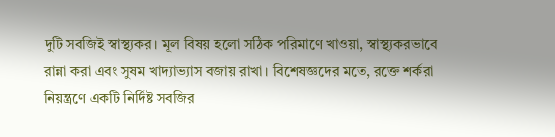দুটি সবজিই স্বাস্থ্যকর। মূল বিষয় হলো সঠিক পরিমাণে খাওয়া, স্বাস্থ্যকরভাবে রান্না করা এবং সুষম খাদ্যাভ্যাস বজায় রাখা। বিশেষজ্ঞদের মতে, রক্তে শর্করা নিয়ন্ত্রণে একটি নির্দিষ্ট সবজির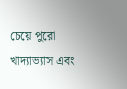চেয়ে পুরো খাদ্যাভ্যাস এবং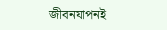জীবনযাপনই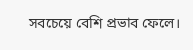সবচেয়ে বেশি প্রভাব ফেলে।